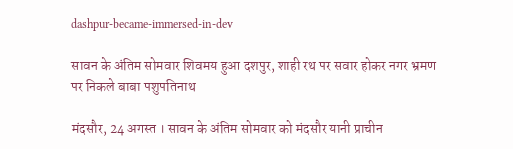dashpur-became-immersed-in-dev

सावन के अंतिम सोमवार शिवमय हुआ दशपुर, शाही रथ पर सवार होकर नगर भ्रमण पर निकले बाबा पशुपतिनाथ

मंदसौर, 24 अगस्त । सावन के अंतिम सोमवार को मंदसौर यानी प्राचीन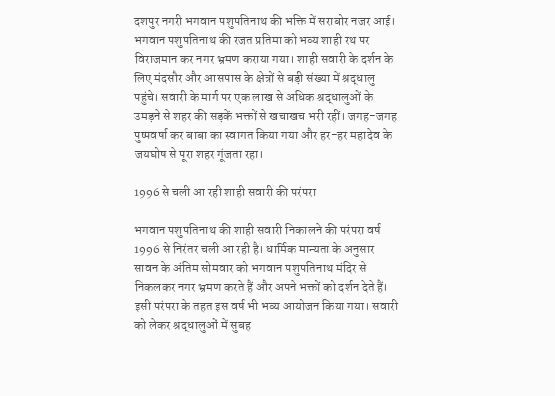दशपुर नगरी भगवान पशुपतिनाथ की भक्ति में सराबोर नजर आई। भगवान पशुपतिनाथ की रजत प्रतिमा को भव्य शाही रथ पर विराजमान कर नगर भ्रमण कराया गया। शाही सवारी के दर्शन के लिए मंदसौर और आसपास के क्षेत्रों से बड़ी संख्या में श्रद्धालु पहुंचे। सवारी के मार्ग पर एक लाख से अधिक श्रद्धालुओं के उमड़ने से शहर की सड़कें भक्तों से खचाखच भरी रहीं। जगह-जगह पुष्पवर्षा कर बाबा का स्वागत किया गया और हर-हर महादेव के जयघोष से पूरा शहर गूंजता रहा।

1996 से चली आ रही शाही सवारी की परंपरा

भगवान पशुपतिनाथ की शाही सवारी निकालने की परंपरा वर्ष 1996 से निरंतर चली आ रही है। धार्मिक मान्यता के अनुसार सावन के अंतिम सोमवार को भगवान पशुपतिनाथ मंदिर से निकलकर नगर भ्रमण करते हैं और अपने भक्तों को दर्शन देते हैं। इसी परंपरा के तहत इस वर्ष भी भव्य आयोजन किया गया। सवारी को लेकर श्रद्धालुओं में सुबह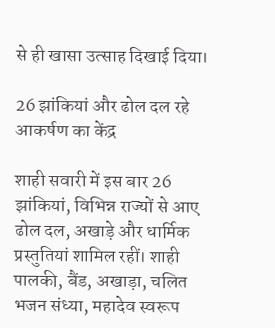से ही खासा उत्साह दिखाई दिया।

26 झांकियां और ढोल दल रहे आकर्षण का केंद्र

शाही सवारी में इस बार 26 झांकियां, विभिन्न राज्यों से आए ढोल दल, अखाड़े और धार्मिक प्रस्तुतियां शामिल रहीं। शाही पालकी, बैंड, अखाड़ा, चलित भजन संध्या, महादेव स्वरूप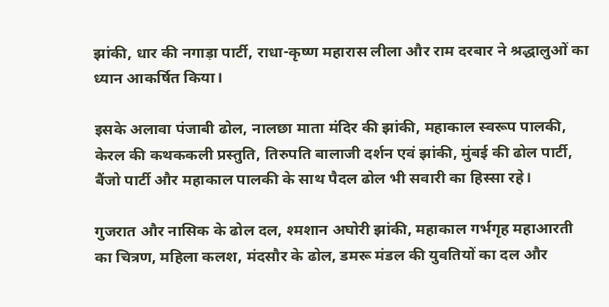झांकी, धार की नगाड़ा पार्टी, राधा-कृष्ण महारास लीला और राम दरबार ने श्रद्धालुओं का ध्यान आकर्षित किया।

इसके अलावा पंजाबी ढोल, नालछा माता मंदिर की झांकी, महाकाल स्वरूप पालकी, केरल की कथककली प्रस्तुति, तिरुपति बालाजी दर्शन एवं झांकी, मुंबई की ढोल पार्टी, बैंजो पार्टी और महाकाल पालकी के साथ पैदल ढोल भी सवारी का हिस्सा रहे।

गुजरात और नासिक के ढोल दल, श्मशान अघोरी झांकी, महाकाल गर्भगृह महाआरती का चित्रण, महिला कलश, मंदसौर के ढोल, डमरू मंडल की युवतियों का दल और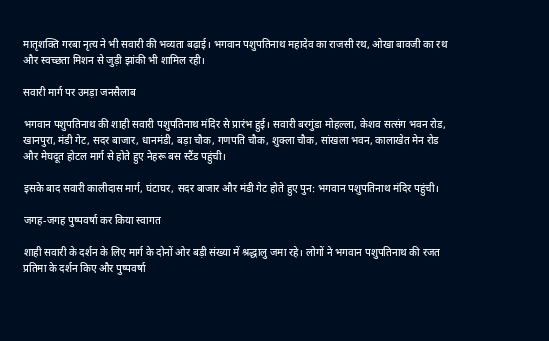मातृशक्ति गरबा नृत्य ने भी सवारी की भव्यता बढ़ाई। भगवान पशुपतिनाथ महादेव का राजसी रथ, ओखा बावजी का रथ और स्वच्छता मिशन से जुड़ी झांकी भी शामिल रही।

सवारी मार्ग पर उमड़ा जनसैलाब

भगवान पशुपतिनाथ की शाही सवारी पशुपतिनाथ मंदिर से प्रारंभ हुई। सवारी बरगुंडा मोहल्ला, केशव सत्संग भवन रोड, खानपुरा, मंडी गेट, सदर बाजार, धानमंडी, बड़ा चौक, गणपति चौक, शुक्ला चौक, सांखला भवन, कालाखेत मेन रोड और मेघदूत होटल मार्ग से होते हुए नेहरू बस स्टैंड पहुंची।

इसके बाद सवारी कालीदास मार्ग, घंटाघर, सदर बाजार और मंडी गेट होते हुए पुन: भगवान पशुपतिनाथ मंदिर पहुंची।

जगह-जगह पुष्पवर्षा कर किया स्वागत

शाही सवारी के दर्शन के लिए मार्ग के दोनों ओर बड़ी संख्या में श्रद्धालु जमा रहे। लोगों ने भगवान पशुपतिनाथ की रजत प्रतिमा के दर्शन किए और पुष्पवर्षा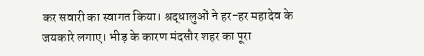कर सवारी का स्वागत किया। श्रद्धालुओं ने हर-हर महादेव के जयकारे लगाए। भीड़ के कारण मंदसौर शहर का पूरा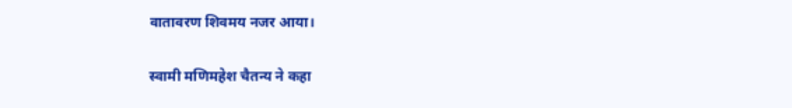वातावरण शिवमय नजर आया।

स्वामी मणिमहेश चैतन्य ने कहा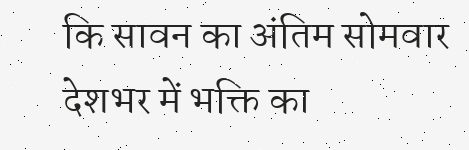कि सावन का अंतिम सोमवार देशभर में भक्ति का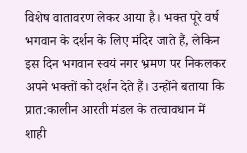विशेष वातावरण लेकर आया है। भक्त पूरे वर्ष भगवान के दर्शन के लिए मंदिर जाते हैं, लेकिन इस दिन भगवान स्वयं नगर भ्रमण पर निकलकर अपने भक्तों को दर्शन देते हैं। उन्होंने बताया कि प्रात:कालीन आरती मंडल के तत्वावधान में शाही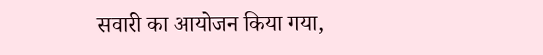सवारी का आयोजन किया गया,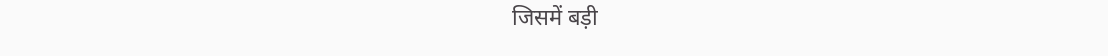जिसमें बड़ी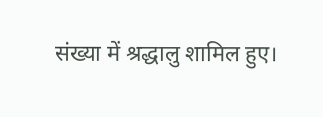संख्या में श्रद्धालु शामिल हुए।